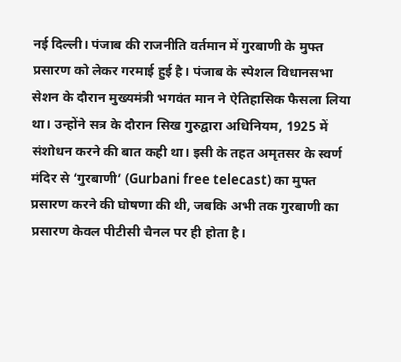नई दिल्ली। पंजाब की राजनीति वर्तमान में गुरबाणी के मुफ्त प्रसारण को लेकर गरमाई हुई है। पंजाब के स्पेशल विधानसभा सेशन के दौरान मुख्यमंत्री भगवंत मान ने ऐतिहासिक फैसला लिया था। उन्होंने सत्र के दौरान सिख गुरुद्वारा अधिनियम, 1925 में संशोधन करने की बात कही था। इसी के तहत अमृतसर के स्वर्ण मंदिर से ‘गुरबाणी’ (Gurbani free telecast) का मुफ्त प्रसारण करने की घोषणा की थी, जबकि अभी तक गुरबाणी का प्रसारण केवल पीटीसी चैनल पर ही होता है।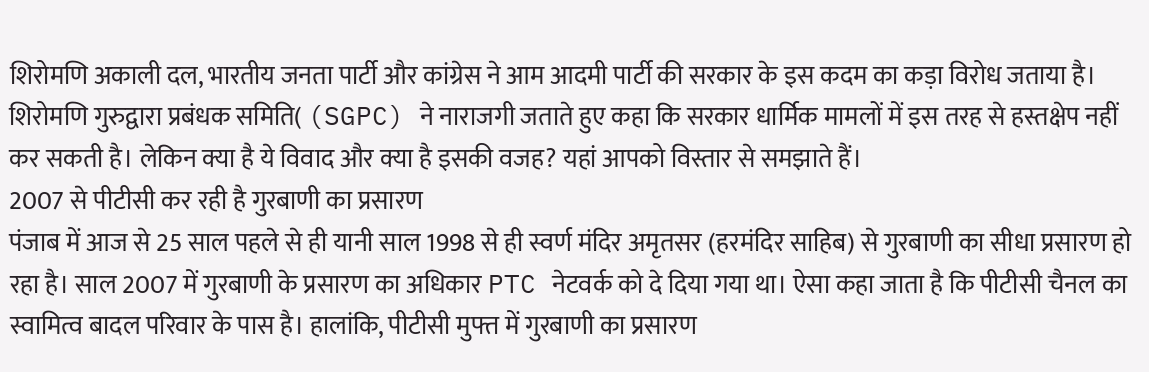शिरोमणि अकाली दल, भारतीय जनता पार्टी और कांग्रेस ने आम आदमी पार्टी की सरकार के इस कदम का कड़ा विरोध जताया है। शिरोमणि गुरुद्वारा प्रबंधक समिति( (SGPC) ने नाराजगी जताते हुए कहा कि सरकार धार्मिक मामलों में इस तरह से हस्तक्षेप नहीं कर सकती है। लेकिन क्या है ये विवाद और क्या है इसकी वजह? यहां आपको विस्तार से समझाते हैं।
2007 से पीटीसी कर रही है गुरबाणी का प्रसारण
पंजाब में आज से 25 साल पहले से ही यानी साल 1998 से ही स्वर्ण मंदिर अमृतसर (हरमंदिर साहिब) से गुरबाणी का सीधा प्रसारण हो रहा है। साल 2007 में गुरबाणी के प्रसारण का अधिकार PTC नेटवर्क को दे दिया गया था। ऐसा कहा जाता है कि पीटीसी चैनल का स्वामित्व बादल परिवार के पास है। हालांकि, पीटीसी मुफ्त में गुरबाणी का प्रसारण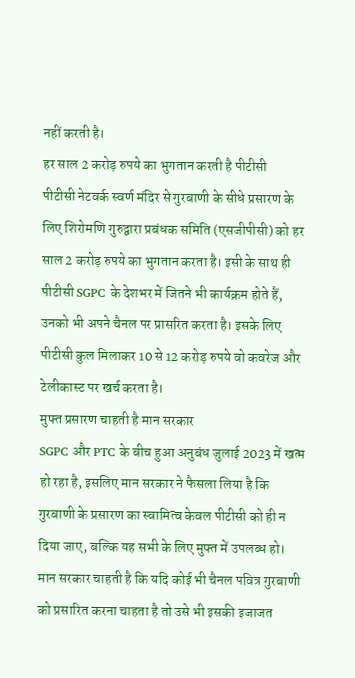नहीं करती है।
हर साल 2 करोड़ रुपये का भुगतान करती है पीटीसी
पीटीसी नेटवर्क स्वर्ण मंदिर से गुरबाणी के सीधे प्रसारण के लिए शिरोमणि गुरुद्वारा प्रबंधक समिति (एसजीपीसी) को हर साल 2 करोड़ रुपये का भुगतान करता है। इसी के साथ ही पीटीसी SGPC के देशभर में जितने भी कार्यक्रम होते हैं, उनको भी अपने चैनल पर प्रासरित करता है। इसके लिए पीटीसी कुल मिलाकर 10 से 12 करोड़ रुपये वो कवरेज और टेलीकास्ट पर खर्च करता है।
मुफ्त प्रसारण चाहती है मान सरकार
SGPC और PTC के बीच हुआ अनुबंध जुलाई 2023 में खत्म हो रहा है, इसलिए मान सरकार ने फैसला लिया है कि गुरबाणी के प्रसारण का स्वामित्व केवल पीटीसी को ही न दिया जाए, बल्कि यह सभी के लिए मुफ्त में उपलब्ध हो। मान सरकार चाहती है कि यदि कोई भी चैनल पवित्र गुरबाणी को प्रसारित करना चाहता है तो उसे भी इसकी इजाजत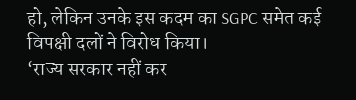हो, लेकिन उनके इस कदम का SGPC समेत कई विपक्षी दलों ने विरोध किया।
‘राज्य सरकार नहीं कर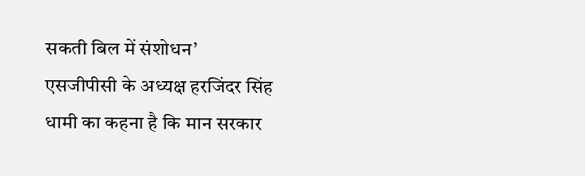सकती बिल में संशोधन’
एसजीपीसी के अध्यक्ष हरजिंदर सिंह धामी का कहना है कि मान सरकार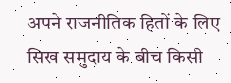अपने राजनीतिक हितों के लिए सिख समुदाय के बीच किसी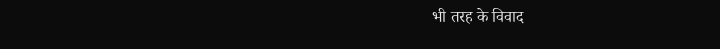भी तरह के विवाद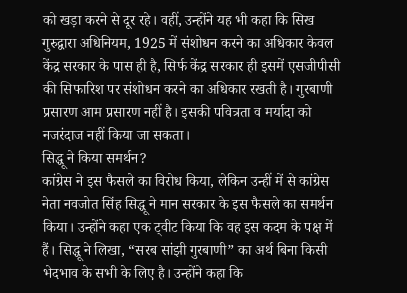को खड़ा करने से दूर रहे। वहीं, उन्होंने यह भी कहा कि सिख गुरुद्वारा अधिनियम, 1925 में संशोधन करने का अधिकार केवल केंद्र सरकार के पास ही है, सिर्फ केंद्र सरकार ही इसमें एसजीपीसी की सिफारिश पर संशोधन करने का अधिकार रखती है। गुरबाणी प्रसारण आम प्रसारण नहीं है। इसकी पवित्रता व मर्यादा को नजरंदाज नहीं किया जा सकता।
सिद्धू ने किया समर्थन?
कांग्रेस ने इस फैसले का विरोध किया, लेकिन उन्हीं में से कांग्रेस नेता नवजोत सिंह सिद्धू ने मान सरकार के इस फैसले का समर्थन किया। उन्होंने कहा एक ट्वीट किया कि वह इस कदम के पक्ष में हैं। सिद्धू ने लिखा, “सरब सांझी गुरबाणी” का अर्थ बिना किसी भेदभाव के सभी के लिए है। उन्होंने कहा कि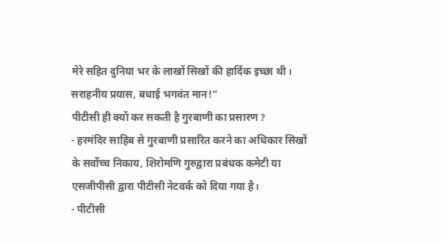मेरे सहित दुनिया भर के लाखों सिखों की हार्दिक इच्छा थी। सराहनीय प्रयास, बधाई भगवंत मान!”
पीटीसी ही क्यों कर सकती है गुरबाणी का प्रसारण?
- हरमंदिर साहिब से गुरबाणी प्रसारित करने का अधिकार सिखों के सर्वोच्च निकाय, शिरोमणि गुरुद्वारा प्रबंधक कमेटी या एसजीपीसी द्वारा पीटीसी नेटवर्क को दिया गया है।
- पीटीसी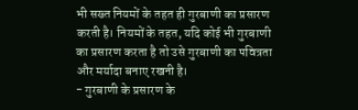भी सख्त नियमों के तहत ही गुरबाणी का प्रसारण करती है। नियमों के तहत, यदि कोई भी गुरबाणी का प्रसारण करता है तो उसे गुरबाणी का पवित्रता और मर्यादा बनाए रखनी है।
- गुरबाणी के प्रसारण के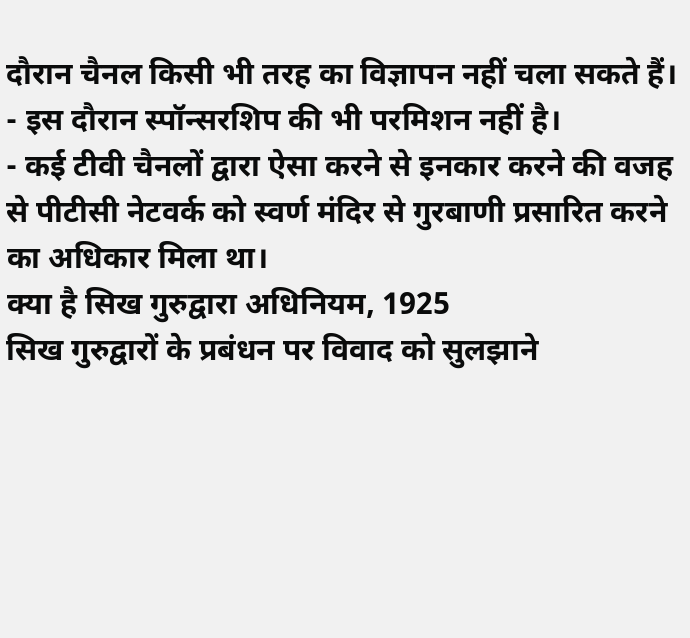दौरान चैनल किसी भी तरह का विज्ञापन नहीं चला सकते हैं।
- इस दौरान स्पॉन्सरशिप की भी परमिशन नहीं है।
- कई टीवी चैनलों द्वारा ऐसा करने से इनकार करने की वजह से पीटीसी नेटवर्क को स्वर्ण मंदिर से गुरबाणी प्रसारित करने का अधिकार मिला था।
क्या है सिख गुरुद्वारा अधिनियम, 1925
सिख गुरुद्वारों के प्रबंधन पर विवाद को सुलझाने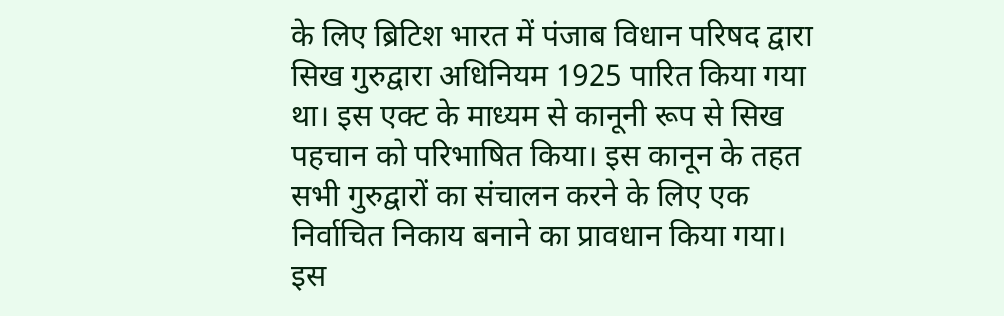के लिए ब्रिटिश भारत में पंजाब विधान परिषद द्वारा सिख गुरुद्वारा अधिनियम 1925 पारित किया गया था। इस एक्ट के माध्यम से कानूनी रूप से सिख पहचान को परिभाषित किया। इस कानून के तहत सभी गुरुद्वारों का संचालन करने के लिए एक निर्वाचित निकाय बनाने का प्रावधान किया गया। इस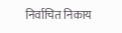निर्वाचित निकाय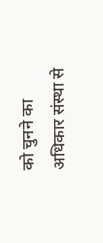को चुनने का अधिकार संस्था से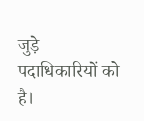जुड़े पदाधिकारियों को है।